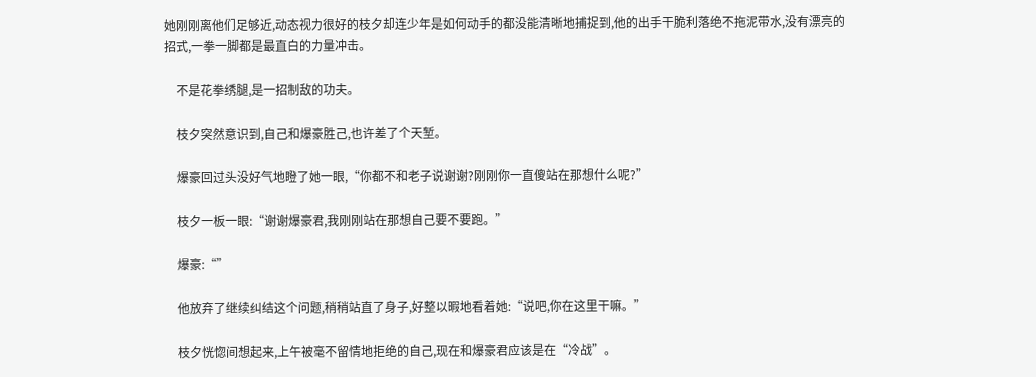她刚刚离他们足够近,动态视力很好的枝夕却连少年是如何动手的都没能清晰地捕捉到,他的出手干脆利落绝不拖泥带水,没有漂亮的招式,一拳一脚都是最直白的力量冲击。

    不是花拳绣腿,是一招制敌的功夫。

    枝夕突然意识到,自己和爆豪胜己,也许差了个天堑。

    爆豪回过头没好气地瞪了她一眼,“你都不和老子说谢谢?刚刚你一直傻站在那想什么呢?”

    枝夕一板一眼:“谢谢爆豪君,我刚刚站在那想自己要不要跑。”

    爆豪:“”

    他放弃了继续纠结这个问题,稍稍站直了身子,好整以暇地看着她:“说吧,你在这里干嘛。”

    枝夕恍惚间想起来,上午被毫不留情地拒绝的自己,现在和爆豪君应该是在“冷战”。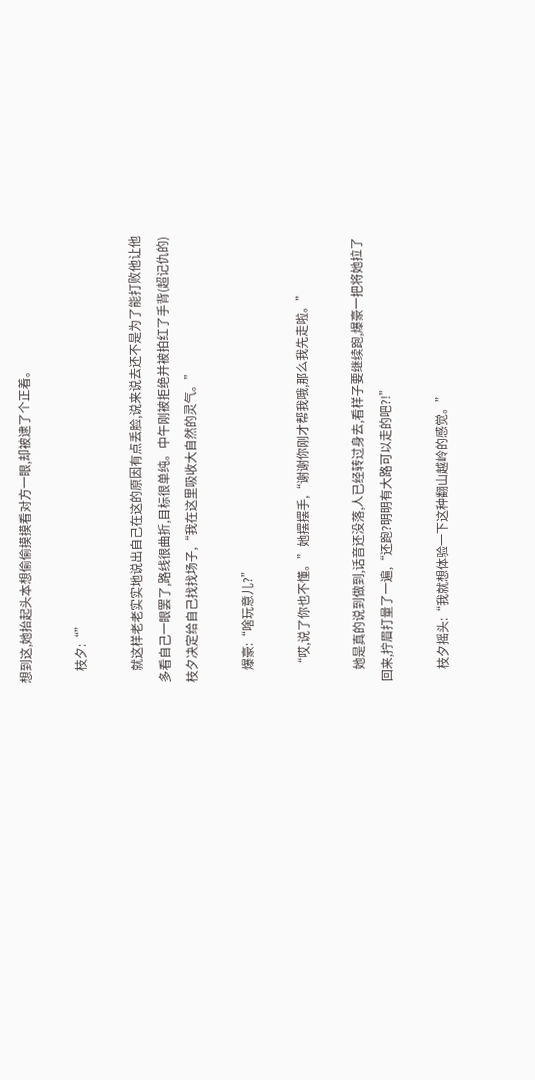想到这,她抬起头本想偷偷摸摸看对方一眼,却被逮了个正着。

    枝夕:“”

    就这样老老实实地说出自己在这的原因有点丢脸,说来说去还不是为了能打败他让他多看自己一眼罢了,路线很曲折,目标很单纯。中午刚被拒绝并被拍红了手背(超记仇的)枝夕决定给自己找找场子,“我在这里吸收大自然的灵气。”

    爆豪:“啥玩意儿?”

    “哎,说了你也不懂。”她摆摆手,“谢谢你刚才帮我哦,那么我先走啦。”

    她是真的说到做到,话音还没落,人已经转过身去,看样子要继续跑,爆豪一把将她拉了回来,拧眉打量了一遍,“还跑?明明有大路可以走的吧?!”

    枝夕摇头:“我就想体验一下这种翻山越岭的感觉。”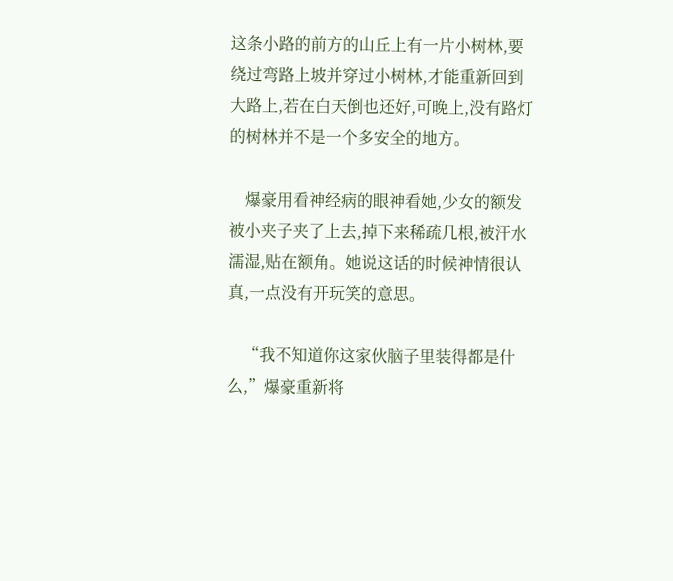这条小路的前方的山丘上有一片小树林,要绕过弯路上坡并穿过小树林,才能重新回到大路上,若在白天倒也还好,可晚上,没有路灯的树林并不是一个多安全的地方。

    爆豪用看神经病的眼神看她,少女的额发被小夹子夹了上去,掉下来稀疏几根,被汗水濡湿,贴在额角。她说这话的时候神情很认真,一点没有开玩笑的意思。

    “我不知道你这家伙脑子里装得都是什么,”爆豪重新将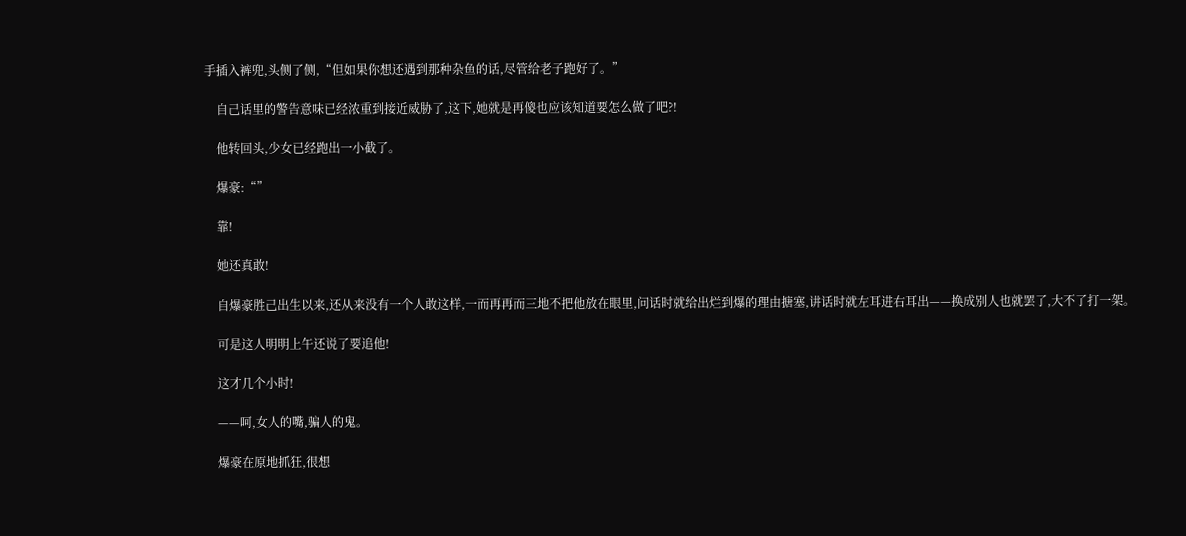手插入裤兜,头侧了侧,“但如果你想还遇到那种杂鱼的话,尽管给老子跑好了。”

    自己话里的警告意味已经浓重到接近威胁了,这下,她就是再傻也应该知道要怎么做了吧?!

    他转回头,少女已经跑出一小截了。

    爆豪:“”

    靠!

    她还真敢!

    自爆豪胜己出生以来,还从来没有一个人敢这样,一而再再而三地不把他放在眼里,问话时就给出烂到爆的理由搪塞,讲话时就左耳进右耳出——换成别人也就罢了,大不了打一架。

    可是这人明明上午还说了要追他!

    这才几个小时!

    ——呵,女人的嘴,骗人的鬼。

    爆豪在原地抓狂,很想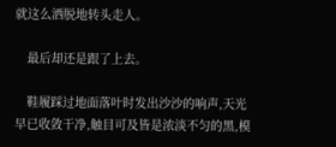就这么洒脱地转头走人。

    最后却还是跟了上去。

    鞋履踩过地面落叶时发出沙沙的响声,天光早已收敛干净,触目可及皆是浓淡不匀的黑,模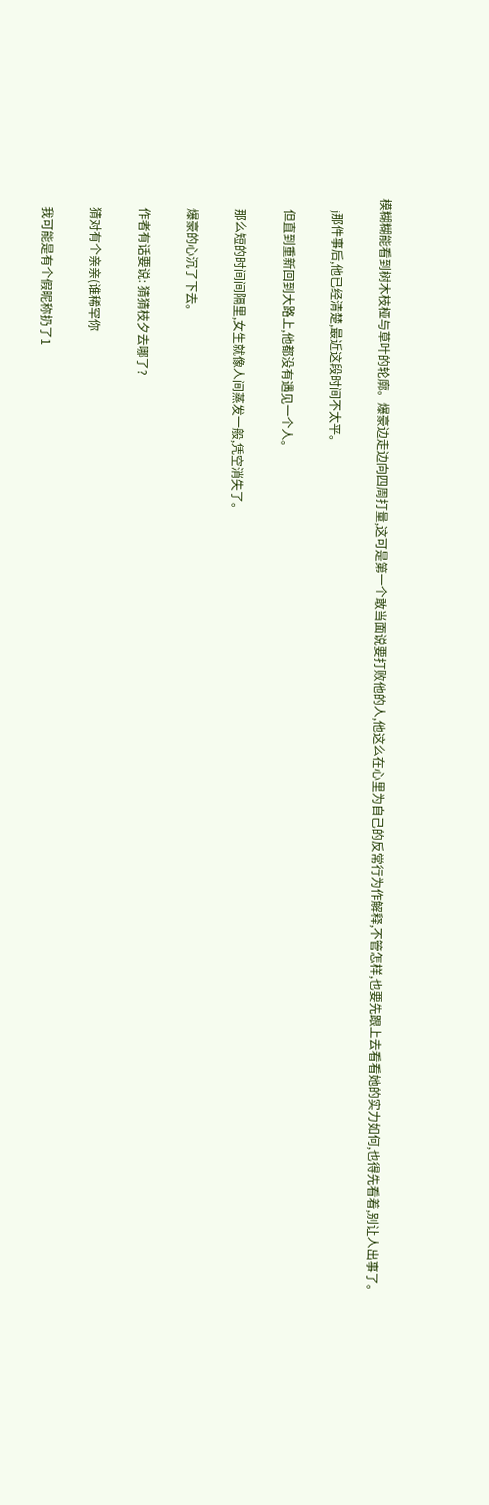模糊糊能看到树木枝桠与草叶的轮廓。爆豪边走边向四周打量,这可是第一个敢当面说要打败他的人,他这么在心里为自己的反常行为作解释,不管怎样,也要先跟上去看看她的实力如何,也得先看着,别让人出事了。

    j那件事后,他已经清楚,最近这段时间不太平。

    但直到重新回到大路上,他都没有遇见一个人。

    那么短的时间间隔里,女生就像人间蒸发一般,凭空消失了。

    爆豪的心沉了下去。

    作者有话要说: 猜猜枝夕去哪了?

    猜对有个亲亲(谁稀罕你

    我可能是有个假昵称扔了1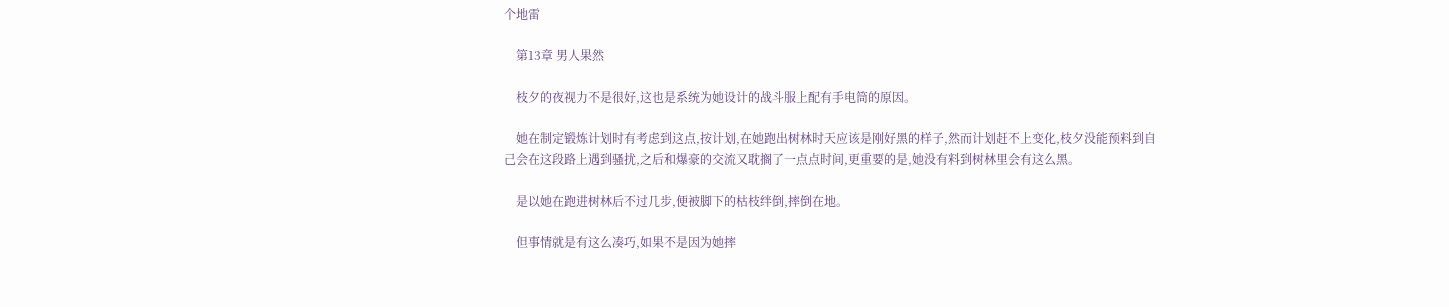个地雷

    第13章 男人果然

    枝夕的夜视力不是很好,这也是系统为她设计的战斗服上配有手电筒的原因。

    她在制定锻炼计划时有考虑到这点,按计划,在她跑出树林时天应该是刚好黑的样子,然而计划赶不上变化,枝夕没能预料到自己会在这段路上遇到骚扰,之后和爆豪的交流又耽搁了一点点时间,更重要的是,她没有料到树林里会有这么黑。

    是以她在跑进树林后不过几步,便被脚下的枯枝绊倒,摔倒在地。

    但事情就是有这么凑巧,如果不是因为她摔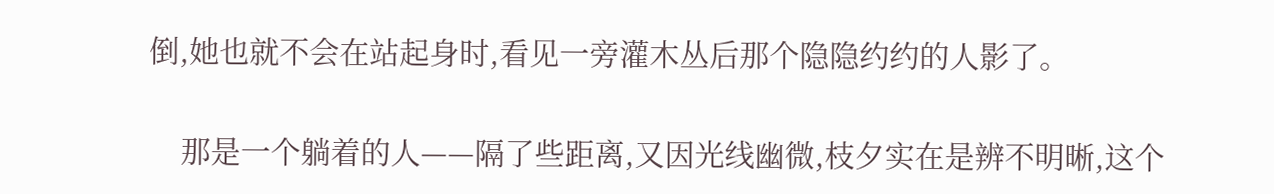倒,她也就不会在站起身时,看见一旁灌木丛后那个隐隐约约的人影了。

    那是一个躺着的人——隔了些距离,又因光线幽微,枝夕实在是辨不明晰,这个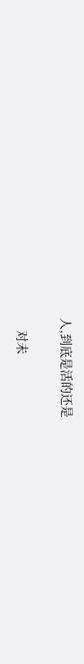人,到底是活的还是

    对未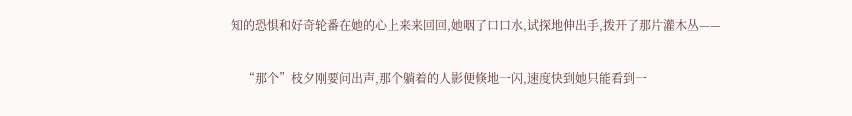知的恐惧和好奇轮番在她的心上来来回回,她咽了口口水,试探地伸出手,拨开了那片灌木丛——

    “那个”枝夕刚要问出声,那个躺着的人影便倏地一闪,速度快到她只能看到一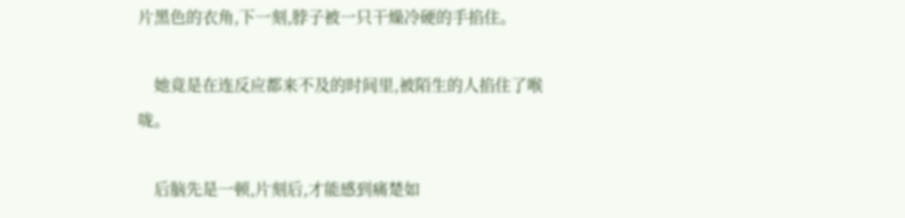片黑色的衣角,下一刻,脖子被一只干燥冷硬的手掐住。

    她竟是在连反应都来不及的时间里,被陌生的人掐住了喉咙。

    后脑先是一顿,片刻后,才能感到痛楚如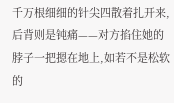千万根细细的针尖四散着扎开来,后背则是钝痛——对方掐住她的脖子一把摁在地上,如若不是松软的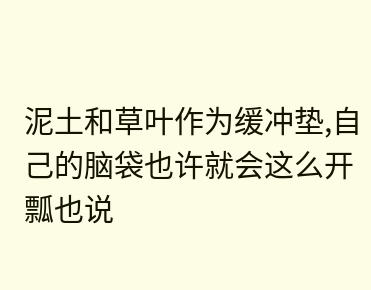泥土和草叶作为缓冲垫,自己的脑袋也许就会这么开瓢也说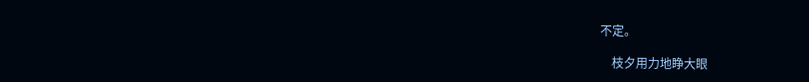不定。

    枝夕用力地睁大眼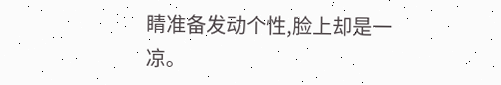睛准备发动个性,脸上却是一凉。